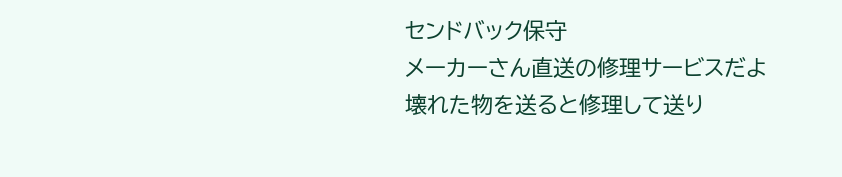センドバック保守
メーカーさん直送の修理サービスだよ
壊れた物を送ると修理して送り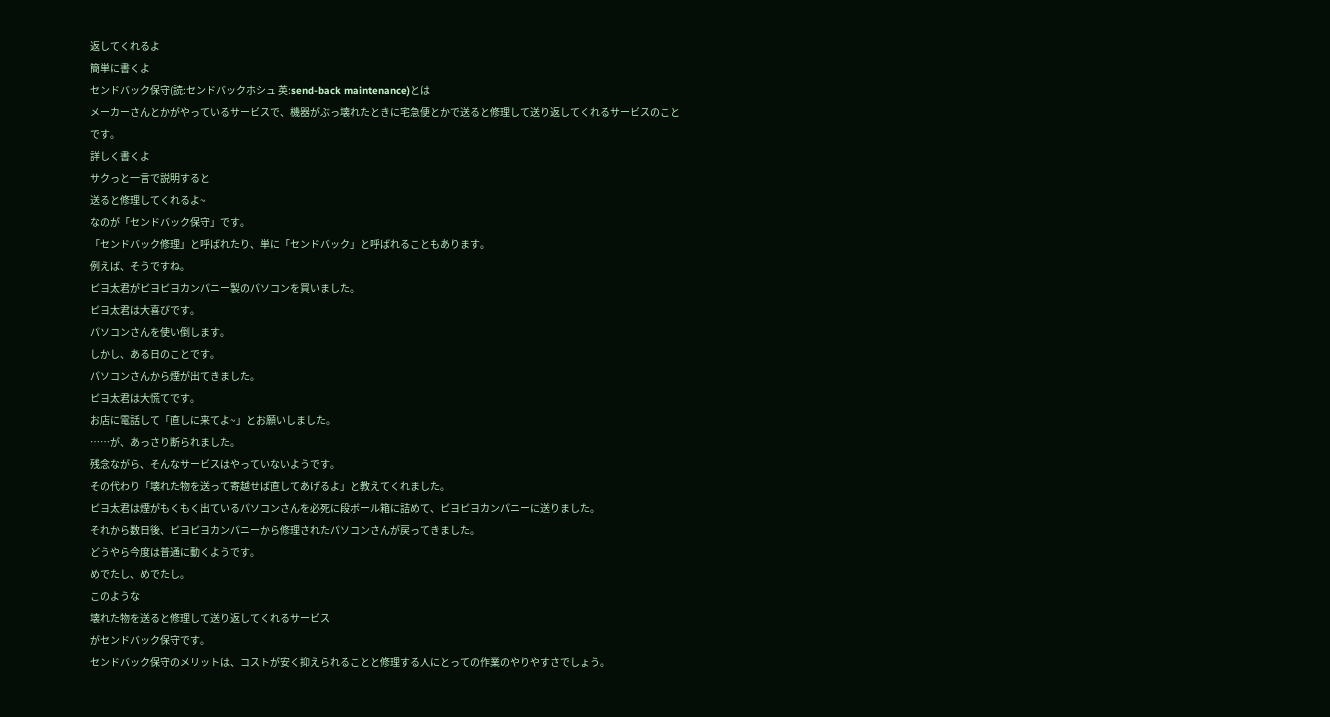返してくれるよ
簡単に書くよ
センドバック保守(読:センドバックホシュ 英:send-back maintenance)とは
メーカーさんとかがやっているサービスで、機器がぶっ壊れたときに宅急便とかで送ると修理して送り返してくれるサービスのこと
です。
詳しく書くよ
サクっと一言で説明すると
送ると修理してくれるよ~
なのが「センドバック保守」です。
「センドバック修理」と呼ばれたり、単に「センドバック」と呼ばれることもあります。
例えば、そうですね。
ピヨ太君がピヨピヨカンパニー製のパソコンを買いました。
ピヨ太君は大喜びです。
パソコンさんを使い倒します。
しかし、ある日のことです。
パソコンさんから煙が出てきました。
ピヨ太君は大慌てです。
お店に電話して「直しに来てよ~」とお願いしました。
……が、あっさり断られました。
残念ながら、そんなサービスはやっていないようです。
その代わり「壊れた物を送って寄越せば直してあげるよ」と教えてくれました。
ピヨ太君は煙がもくもく出ているパソコンさんを必死に段ボール箱に詰めて、ピヨピヨカンパニーに送りました。
それから数日後、ピヨピヨカンパニーから修理されたパソコンさんが戻ってきました。
どうやら今度は普通に動くようです。
めでたし、めでたし。
このような
壊れた物を送ると修理して送り返してくれるサービス
がセンドバック保守です。
センドバック保守のメリットは、コストが安く抑えられることと修理する人にとっての作業のやりやすさでしょう。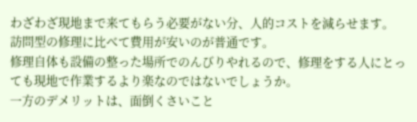わざわざ現地まで来てもらう必要がない分、人的コストを減らせます。
訪問型の修理に比べて費用が安いのが普通です。
修理自体も設備の整った場所でのんびりやれるので、修理をする人にとっても現地で作業するより楽なのではないでしょうか。
一方のデメリットは、面倒くさいこと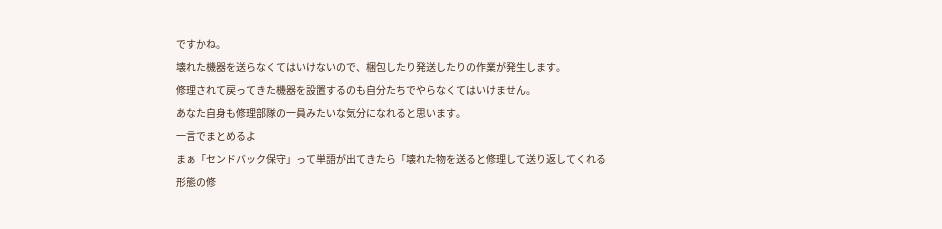ですかね。
壊れた機器を送らなくてはいけないので、梱包したり発送したりの作業が発生します。
修理されて戻ってきた機器を設置するのも自分たちでやらなくてはいけません。
あなた自身も修理部隊の一員みたいな気分になれると思います。
一言でまとめるよ
まぁ「センドバック保守」って単語が出てきたら「壊れた物を送ると修理して送り返してくれる形態の修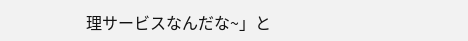理サービスなんだな~」と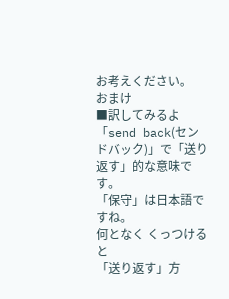お考えください。
おまけ
■訳してみるよ
「send back(センドバック)」で「送り返す」的な意味です。
「保守」は日本語ですね。
何となく くっつけると
「送り返す」方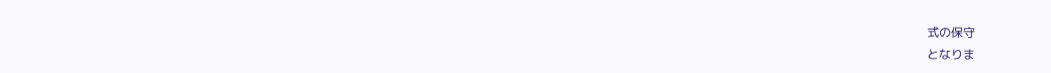式の保守
となりま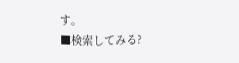す。
■検索してみる?